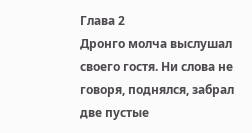Глава 2
Дронго молча выслушал своего гостя. Ни слова не говоря, поднялся, забрал две пустые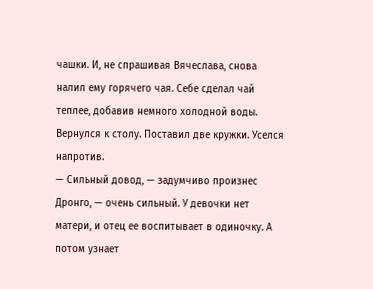чашки. И, не спрашивая Вячеслава, снова налил ему горячего чая. Себе сделал чай теплее, добавив немного холодной воды. Вернулся к столу. Поставил две кружки. Уселся напротив.
— Сильный довод, — задумчиво произнес Дронго, — очень сильный. У девочки нет матери, и отец ее воспитывает в одиночку. А потом узнает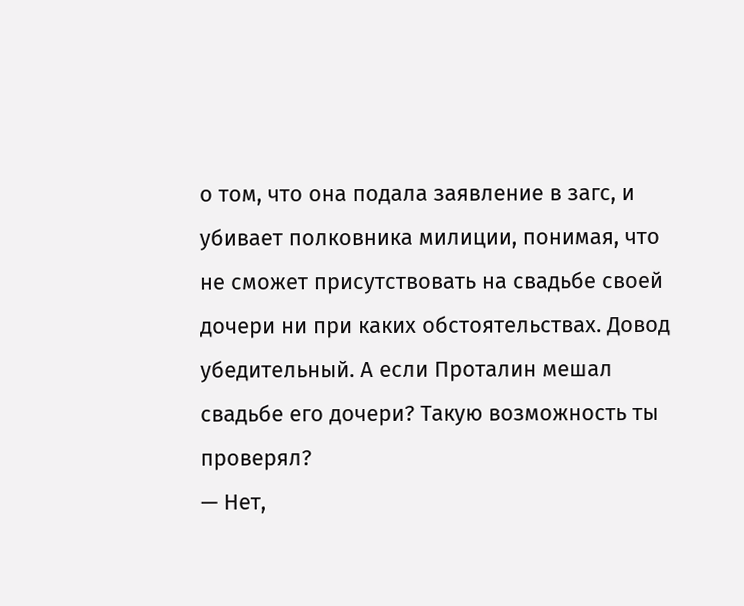о том, что она подала заявление в загс, и убивает полковника милиции, понимая, что не сможет присутствовать на свадьбе своей дочери ни при каких обстоятельствах. Довод убедительный. А если Проталин мешал свадьбе его дочери? Такую возможность ты проверял?
— Нет,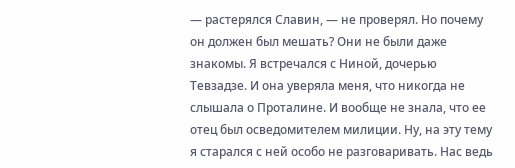— растерялся Славин, — не проверял. Но почему он должен был мешать? Они не были даже знакомы. Я встречался с Ниной, дочерью Тевзадзе. И она уверяла меня, что никогда не слышала о Проталине. И вообще не знала, что ее отец был осведомителем милиции. Ну, на эту тему я старался с ней особо не разговаривать. Нас ведь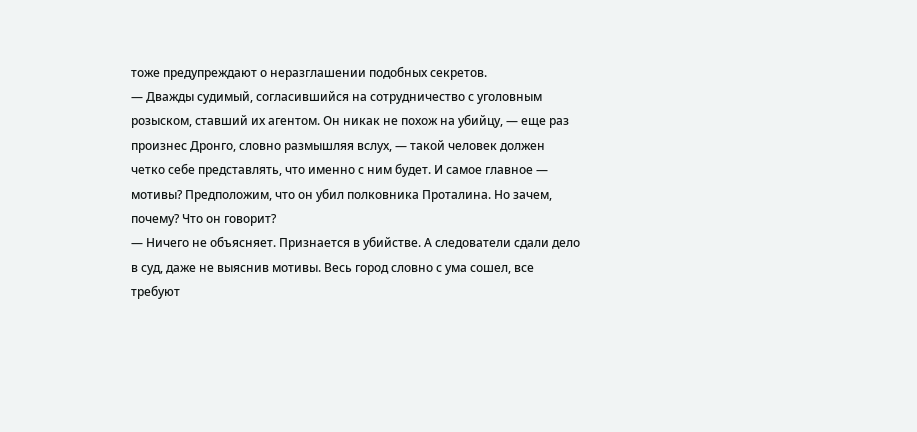тоже предупреждают о неразглашении подобных секретов.
— Дважды судимый, согласившийся на сотрудничество с уголовным розыском, ставший их агентом. Он никак не похож на убийцу, — еще раз произнес Дронго, словно размышляя вслух, — такой человек должен четко себе представлять, что именно с ним будет. И самое главное — мотивы? Предположим, что он убил полковника Проталина. Но зачем, почему? Что он говорит?
— Ничего не объясняет. Признается в убийстве. А следователи сдали дело в суд, даже не выяснив мотивы. Весь город словно с ума сошел, все требуют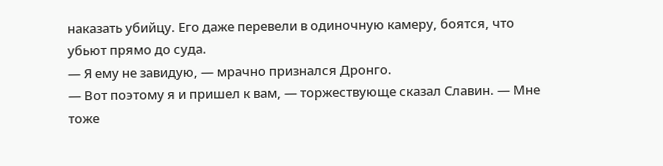наказать убийцу. Его даже перевели в одиночную камеру, боятся, что убьют прямо до суда.
— Я ему не завидую, — мрачно признался Дронго.
— Вот поэтому я и пришел к вам, — торжествующе сказал Славин. — Мне тоже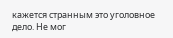кажется странным это уголовное дело. Не мог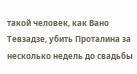такой человек, как Вано Тевзадзе, убить Проталина за несколько недель до свадьбы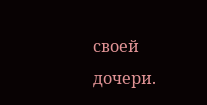своей дочери.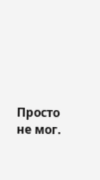Просто не мог.